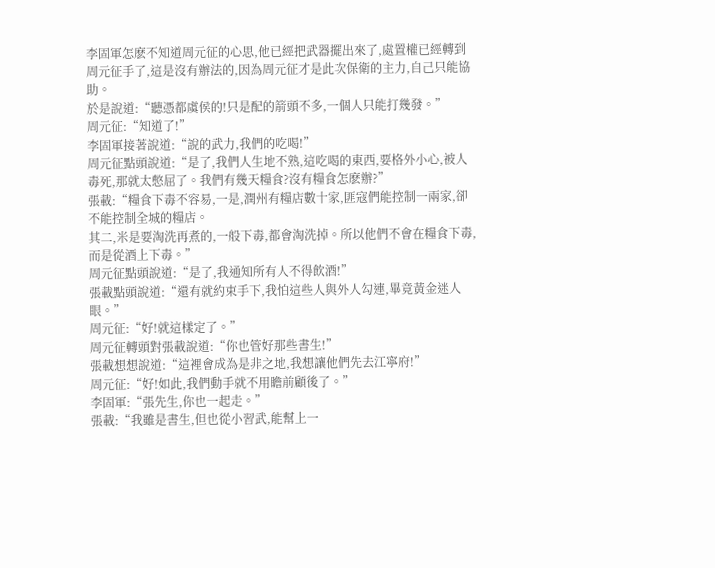李固軍怎麽不知道周元征的心思,他已經把武器擺出來了,處置權已經轉到周元征手了,這是沒有辦法的,因為周元征才是此次保衛的主力,自己只能協助。
於是說道:“聽憑都虞侯的!只是配的箭頭不多,一個人只能打幾發。”
周元征:“知道了!”
李固軍接著說道:“說的武力,我們的吃喝!”
周元征點頭說道:“是了,我們人生地不熟,這吃喝的東西,要格外小心,被人毒死,那就太憋屈了。我們有幾天糧食?沒有糧食怎麽辦?”
張載:“糧食下毒不容易,一是,潤州有糧店數十家,匪寇們能控制一兩家,卻不能控制全城的糧店。
其二,米是要淘洗再煮的,一般下毒,都會淘洗掉。所以他們不會在糧食下毒,而是從酒上下毒。”
周元征點頭說道:“是了,我通知所有人不得飲酒!”
張載點頭說道:“還有就約束手下,我怕這些人與外人勾連,畢竟黃金迷人眼。”
周元征:“好!就這樣定了。”
周元征轉頭對張載說道:“你也管好那些書生!”
張載想想說道:“這裡會成為是非之地,我想讓他們先去江寧府!”
周元征:“好!如此,我們動手就不用瞻前顧後了。”
李固軍:“張先生,你也一起走。”
張載:“我雖是書生,但也從小習武,能幫上一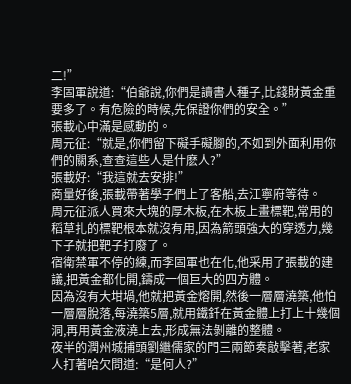二!”
李固軍說道:“伯爺說,你們是讀書人種子,比錢財黃金重要多了。有危險的時候,先保證你們的安全。”
張載心中滿是感動的。
周元征:“就是,你們留下礙手礙腳的,不如到外面利用你們的關系,查查這些人是什麽人?”
張載好:“我這就去安排!”
商量好後,張載帶著學子們上了客船,去江寧府等待。
周元征派人買來大塊的厚木板,在木板上畫標靶,常用的稻草扎的標靶根本就沒有用,因為箭頭強大的穿透力,幾下子就把靶子打廢了。
宿衛禁軍不停的練,而李固軍也在化,他采用了張載的建議,把黃金都化開,鑄成一個巨大的四方體。
因為沒有大坩堝,他就把黃金熔開,然後一層層澆築,他怕一層層脫落,每澆築5層,就用鐵釺在黃金體上打上十幾個洞,再用黃金液澆上去,形成無法剝離的整體。
夜半的潤州城捕頭劉繼儒家的門三兩節奏敲擊著,老家人打著哈欠問道:“是何人?”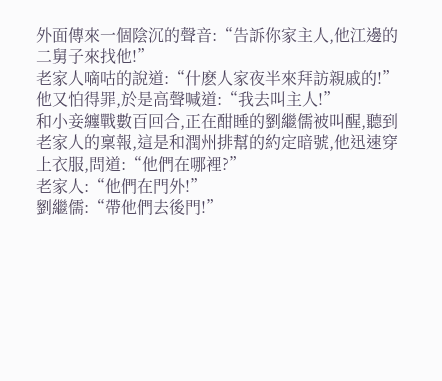外面傳來一個陰沉的聲音:“告訴你家主人,他江邊的二舅子來找他!”
老家人嘀咕的說道:“什麽人家夜半來拜訪親戚的!”
他又怕得罪,於是高聲喊道:“我去叫主人!”
和小妾纏戰數百回合,正在酣睡的劉繼儒被叫醒,聽到老家人的稟報,這是和潤州排幫的約定暗號,他迅速穿上衣服,問道:“他們在哪裡?”
老家人:“他們在門外!”
劉繼儒:“帶他們去後門!”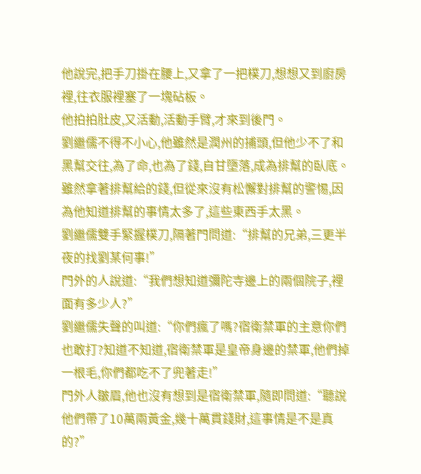他說完,把手刀掛在腰上,又拿了一把樸刀,想想又到廚房裡,往衣服裡塞了一塊砧板。
他拍拍肚皮,又活動,活動手臂,才來到後門。
劉繼儒不得不小心,他雖然是潤州的捕頭,但他少不了和黑幫交往,為了命,也為了錢,自甘墮落,成為排幫的臥底。
雖然拿著排幫給的錢,但從來沒有松懈對排幫的警惕,因為他知道排幫的事情太多了,這些東西手太黑。
劉繼儒雙手緊握樸刀,隔著門問道:“排幫的兄弟,三更半夜的找劉某何事!”
門外的人說道:“我們想知道彌陀寺邊上的兩個院子,裡面有多少人?”
劉繼儒失聲的叫道:“你們瘋了嗎?宿衛禁軍的主意你們也敢打?知道不知道,宿衛禁軍是皇帝身邊的禁軍,他們掉一根毛,你們都吃不了兜著走!”
門外人皺眉,他也沒有想到是宿衛禁軍,隨即問道:“聽說他們帶了10萬兩黃金,幾十萬貫錢財,這事情是不是真的?”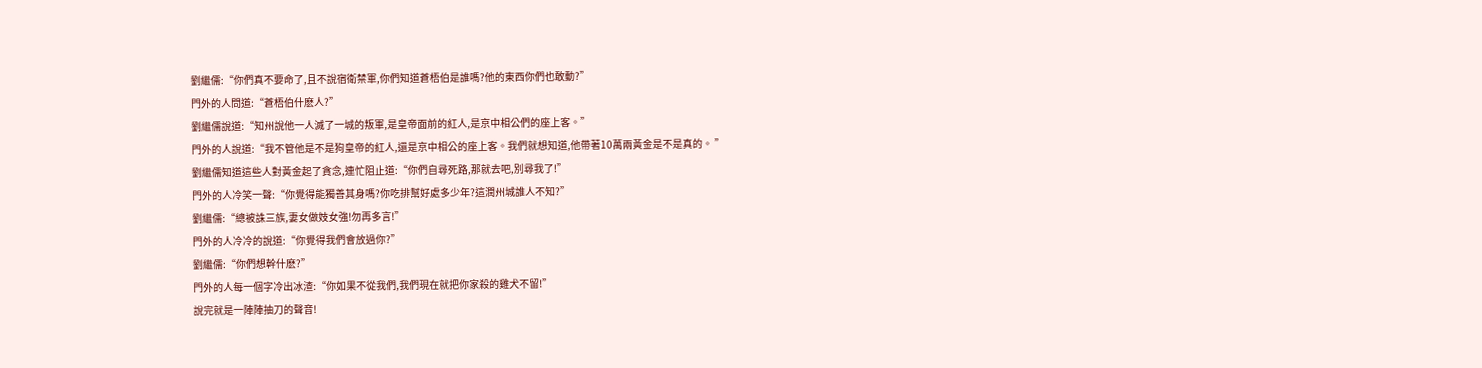劉繼儒:“你們真不要命了,且不說宿衛禁軍,你們知道蒼梧伯是誰嗎?他的東西你們也敢動?”
門外的人問道:“蒼梧伯什麽人?”
劉繼儒說道:“知州說他一人滅了一城的叛軍,是皇帝面前的紅人,是京中相公們的座上客。”
門外的人說道:“我不管他是不是狗皇帝的紅人,還是京中相公的座上客。我們就想知道,他帶著10萬兩黃金是不是真的。 ”
劉繼儒知道這些人對黃金起了貪念,連忙阻止道:“你們自尋死路,那就去吧,別尋我了!”
門外的人冷笑一聲:“你覺得能獨善其身嗎?你吃排幫好處多少年?這潤州城誰人不知?”
劉繼儒:“總被誅三族,妻女做妓女強!勿再多言!”
門外的人冷冷的說道:“你覺得我們會放過你?”
劉繼儒:“你們想幹什麽?”
門外的人每一個字冷出冰渣:“你如果不從我們,我們現在就把你家殺的雞犬不留!”
說完就是一陣陣抽刀的聲音!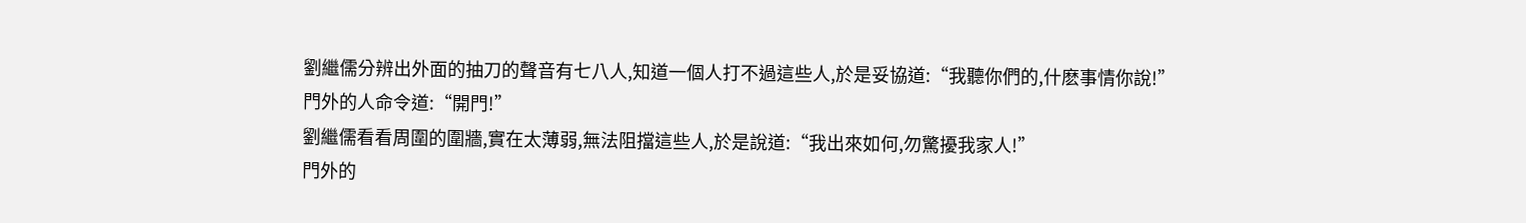劉繼儒分辨出外面的抽刀的聲音有七八人,知道一個人打不過這些人,於是妥協道:“我聽你們的,什麽事情你說!”
門外的人命令道:“開門!”
劉繼儒看看周圍的圍牆,實在太薄弱,無法阻擋這些人,於是說道:“我出來如何,勿驚擾我家人!”
門外的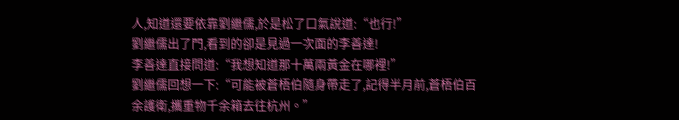人,知道還要依靠劉繼儒,於是松了口氣說道:“也行!”
劉繼儒出了門,看到的卻是見過一次面的李善達!
李善達直接問道:“我想知道那十萬兩黃金在哪裡!”
劉繼儒回想一下:“可能被蒼梧伯隨身帶走了,記得半月前,蒼梧伯百余護衛,攜重物千余箱去往杭州。”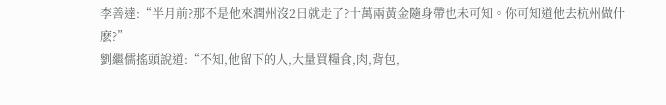李善達:“半月前?那不是他來潤州沒2日就走了?十萬兩黃金隨身帶也未可知。你可知道他去杭州做什麽?”
劉繼儒搖頭說道:“不知,他留下的人,大量買糧食,肉,背包,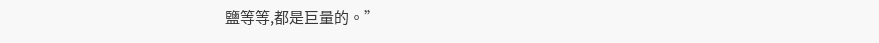鹽等等,都是巨量的。”